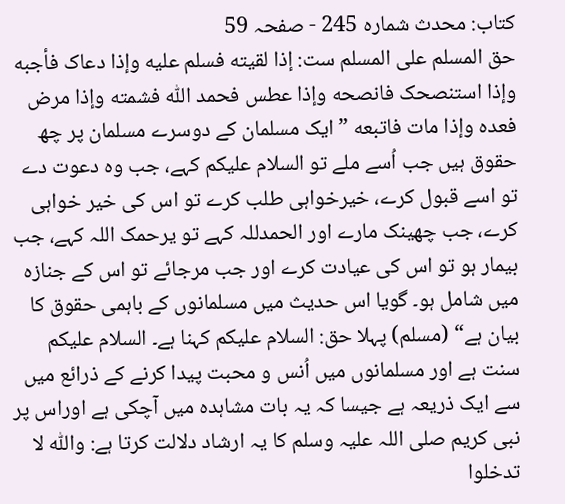کتاب: محدث شمارہ 245 - صفحہ 59
حق المسلم علی المسلم ست: إذا لقيته فسلم عليه وإذا دعاک فأجبه وإذا استنصحک فانصحه وإذا عطس فحمد اللّٰه فشمته وإذا مرض فعدہ وإذا مات فاتبعه ” ایک مسلمان کے دوسرے مسلمان پر چھ حقوق ہیں جب اُسے ملے تو السلام علیکم کہے، جب وہ دعوت دے تو اسے قبول کرے، خیرخواہی طلب کرے تو اس کی خیر خواہی کرے، جب چھینک مارے اور الحمدللہ کہے تو یرحمک اللہ کہے، جب بیمار ہو تو اس کی عیادت کرے اور جب مرجائے تو اس کے جنازہ میں شامل ہو۔ گویا اس حدیث میں مسلمانوں کے باہمی حقوق کا بیان ہے“ (مسلم) پہلا حق: السلام علیکم کہنا ہے۔ السلام علیکم سنت ہے اور مسلمانوں میں اُنس و محبت پیدا کرنے کے ذرائع میں سے ایک ذریعہ ہے جیسا کہ یہ بات مشاہدہ میں آچکی ہے اوراس پر نبی کریم صلی اللہ علیہ وسلم کا یہ ارشاد دلالت کرتا ہے: واللّٰه لا تدخلوا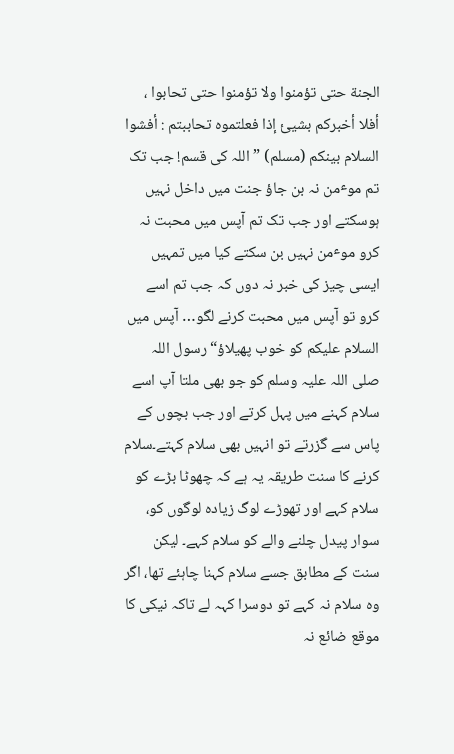الجنة حتی تؤمنوا ولا تؤمنوا حتی تحابوا ، أفلا أخبرکم بشيئ إذا فعلتموہ تحاببتم : أفشوا السلام بينکم (مسلم) ” اللہ کی قسم! جب تک تم موٴمن نہ بن جاؤ جنت میں داخل نہیں ہوسکتے اور جب تک تم آپس میں محبت نہ کرو موٴمن نہیں بن سکتے کیا میں تمہیں ایسی چیز کی خبر نہ دوں کہ جب تم اسے کرو تو آپس میں محبت کرنے لگو… آپس میں السلام علیکم کو خوب پھیلاؤ“ رسول اللہ صلی اللہ علیہ وسلم کو جو بھی ملتا آپ اسے سلام کہنے میں پہل کرتے اور جب بچوں کے پاس سے گزرتے تو انہیں بھی سلام کہتے۔سلام کرنے کا سنت طریقہ یہ ہے کہ چھوٹا بڑے کو سلام کہے اور تھوڑے لوگ زیادہ لوگوں کو، سوار پیدل چلنے والے کو سلام کہے۔ لیکن سنت کے مطابق جسے سلام کہنا چاہئے تھا، اگر وہ سلام نہ کہے تو دوسرا کہہ لے تاکہ نیکی کا موقع ضائع نہ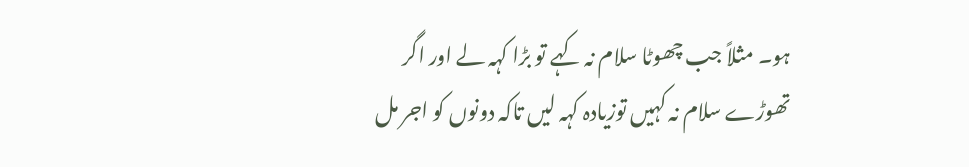ہو۔ مثلاً جب چھوٹا سلام نہ کہے تو بڑا کہہ لے اور اگر تھوڑے سلام نہ کہیں توزیادہ کہہ لیں تاکہ دونوں کو اجر مل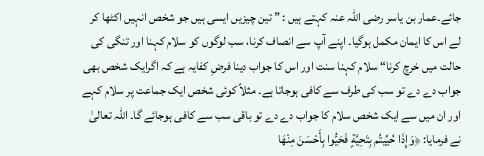جائے۔عمار بن یاسر رضی اللہ عنہ کہتے ہیں : ” تین چیزیں ایسی ہیں جو شخص انہیں اکٹھا کر لے اس کا ایمان مکمل ہوگیا۔ اپنے آپ سے انصاف کرنا، سب لوگوں کو سلام کہنا اور تنگی کی حالت میں خرچ کرنا“ سلام کہنا سنت اور اس کا جواب دینا فرضِ کفایہ ہے کہ اگرایک شخص بھی جواب دے دے تو سب کی طرف سے کافی ہوجاتا ہے۔ مثلاً کوئی شخص ایک جماعت پر سلام کہے اور ان میں سے ایک شخص سلام کا جواب دے دے تو باقی سب سے کافی ہوجائے گا۔ اللہ تعالیٰ نے فرمایا: ﴿وَإِذَا حُيِّيتُم بِتَحِيَّةٍ فَحَيُّوا بِأَحْسَنَ مِنْهَا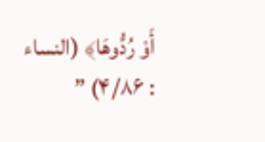أَوْ رُدُّوهَا﴾ (النساء : ۴/۸۶) ”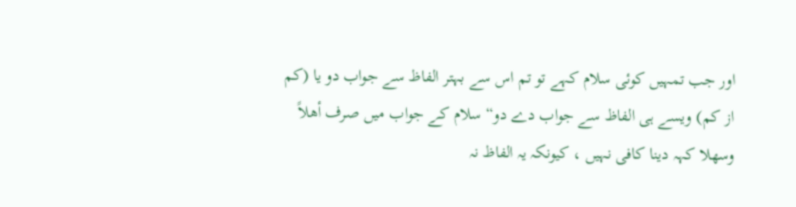اور جب تمہیں کوئی سلام کہے تو تم اس سے بہتر الفاظ سے جواب دو یا (کم از کم) ویسے ہی الفاظ سے جواب دے دو“ سلام کے جواب میں صرف أھلاً وسھلا کہہ دینا کافی نہیں ، کیونکہ یہ الفاظ نہ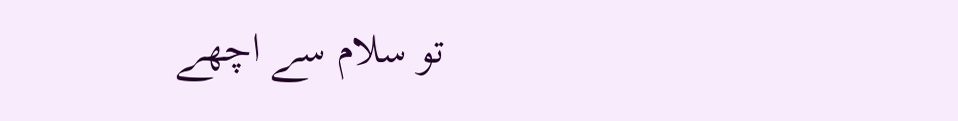تو سلام سے اچھے